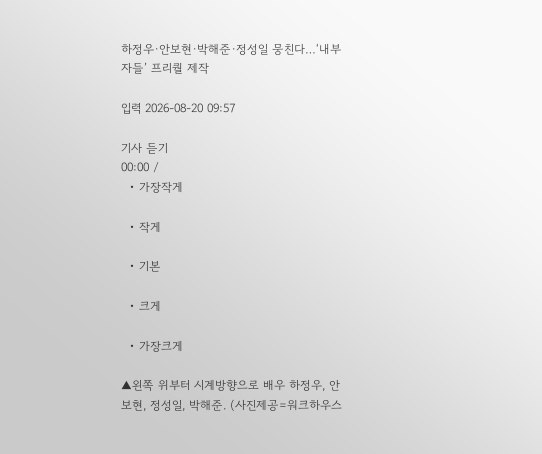하정우·안보현·박해준·정성일 뭉친다…‘내부자들’ 프리퀄 제작

입력 2026-08-20 09:57

기사 듣기
00:00 /
  • 가장작게

  • 작게

  • 기본

  • 크게

  • 가장크게

▲왼쪽 위부터 시계방향으로 배우 하정우, 안보현, 정성일, 박해준. (사진제공=워크하우스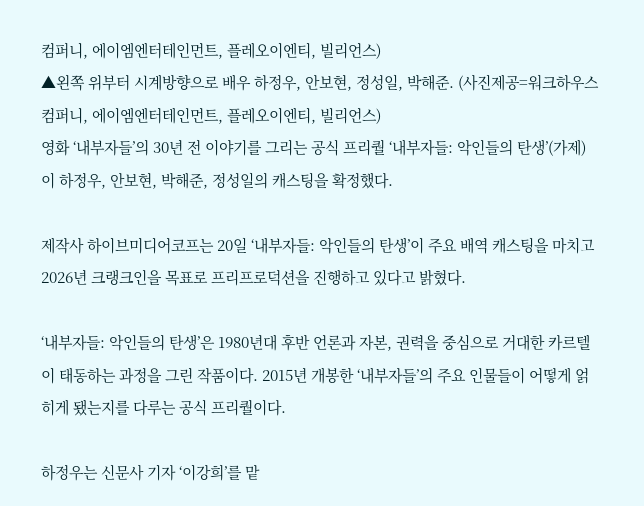컴퍼니, 에이엠엔터테인먼트, 플레오이엔티, 빌리언스)
▲왼쪽 위부터 시계방향으로 배우 하정우, 안보현, 정성일, 박해준. (사진제공=워크하우스컴퍼니, 에이엠엔터테인먼트, 플레오이엔티, 빌리언스)
영화 ‘내부자들’의 30년 전 이야기를 그리는 공식 프리퀄 ‘내부자들: 악인들의 탄생’(가제)이 하정우, 안보현, 박해준, 정성일의 캐스팅을 확정했다.

제작사 하이브미디어코프는 20일 ‘내부자들: 악인들의 탄생’이 주요 배역 캐스팅을 마치고 2026년 크랭크인을 목표로 프리프로덕션을 진행하고 있다고 밝혔다.

‘내부자들: 악인들의 탄생’은 1980년대 후반 언론과 자본, 권력을 중심으로 거대한 카르텔이 태동하는 과정을 그린 작품이다. 2015년 개봉한 ‘내부자들’의 주요 인물들이 어떻게 얽히게 됐는지를 다루는 공식 프리퀄이다.

하정우는 신문사 기자 ‘이강희’를 맡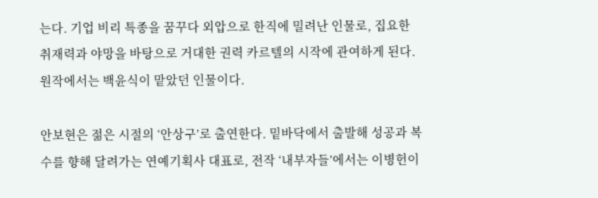는다. 기업 비리 특종을 꿈꾸다 외압으로 한직에 밀려난 인물로, 집요한 취재력과 야망을 바탕으로 거대한 권력 카르텔의 시작에 관여하게 된다. 원작에서는 백윤식이 맡았던 인물이다.

안보현은 젊은 시절의 ‘안상구’로 출연한다. 밑바닥에서 출발해 성공과 복수를 향해 달려가는 연예기획사 대표로, 전작 ‘내부자들’에서는 이병헌이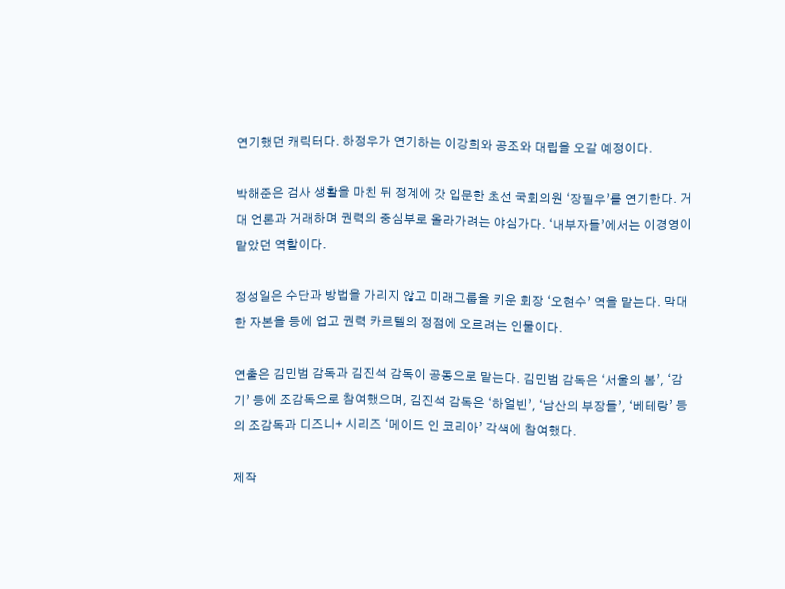연기했던 캐릭터다. 하정우가 연기하는 이강희와 공조와 대립을 오갈 예정이다.

박해준은 검사 생활을 마친 뒤 정계에 갓 입문한 초선 국회의원 ‘장필우’를 연기한다. 거대 언론과 거래하며 권력의 중심부로 올라가려는 야심가다. ‘내부자들’에서는 이경영이 맡았던 역할이다.

정성일은 수단과 방법을 가리지 않고 미래그룹을 키운 회장 ‘오현수’ 역을 맡는다. 막대한 자본을 등에 업고 권력 카르텔의 정점에 오르려는 인물이다.

연출은 김민범 감독과 김진석 감독이 공동으로 맡는다. 김민범 감독은 ‘서울의 봄’, ‘감기’ 등에 조감독으로 참여했으며, 김진석 감독은 ‘하얼빈’, ‘남산의 부장들’, ‘베테랑’ 등의 조감독과 디즈니+ 시리즈 ‘메이드 인 코리아’ 각색에 참여했다.

제작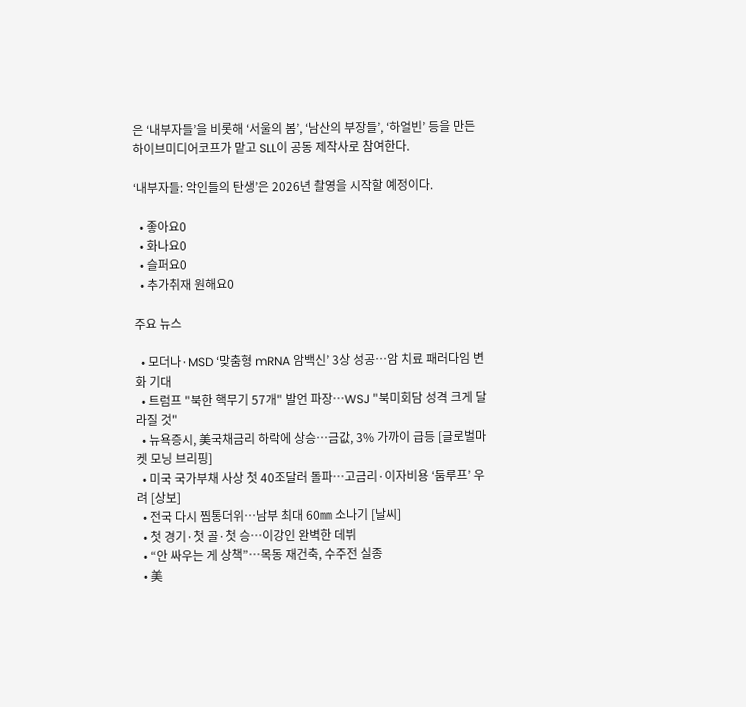은 ‘내부자들’을 비롯해 ‘서울의 봄’, ‘남산의 부장들’, ‘하얼빈’ 등을 만든 하이브미디어코프가 맡고 SLL이 공동 제작사로 참여한다.

‘내부자들: 악인들의 탄생’은 2026년 촬영을 시작할 예정이다.

  • 좋아요0
  • 화나요0
  • 슬퍼요0
  • 추가취재 원해요0

주요 뉴스

  • 모더나·MSD ‘맞춤형 mRNA 암백신’ 3상 성공…암 치료 패러다임 변화 기대
  • 트럼프 "북한 핵무기 57개" 발언 파장⋯WSJ "북미회담 성격 크게 달라질 것"
  • 뉴욕증시, 美국채금리 하락에 상승…금값, 3% 가까이 급등 [글로벌마켓 모닝 브리핑]
  • 미국 국가부채 사상 첫 40조달러 돌파…고금리·이자비용 ‘둠루프’ 우려 [상보]
  • 전국 다시 찜통더위⋯남부 최대 60㎜ 소나기 [날씨]
  • 첫 경기·첫 골·첫 승…이강인 완벽한 데뷔
  • “안 싸우는 게 상책”…목동 재건축, 수주전 실종
  • 美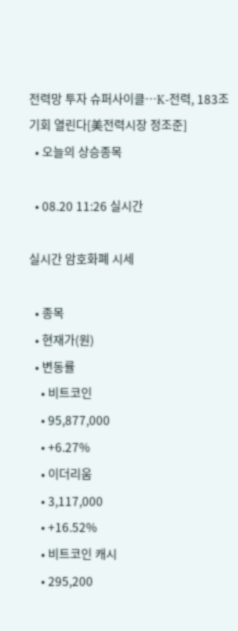전력망 투자 슈퍼사이클⋯K-전력, 183조 기회 열린다[美전력시장 정조준]
  • 오늘의 상승종목

  • 08.20 11:26 실시간

실시간 암호화폐 시세

  • 종목
  • 현재가(원)
  • 변동률
    • 비트코인
    • 95,877,000
    • +6.27%
    • 이더리움
    • 3,117,000
    • +16.52%
    • 비트코인 캐시
    • 295,200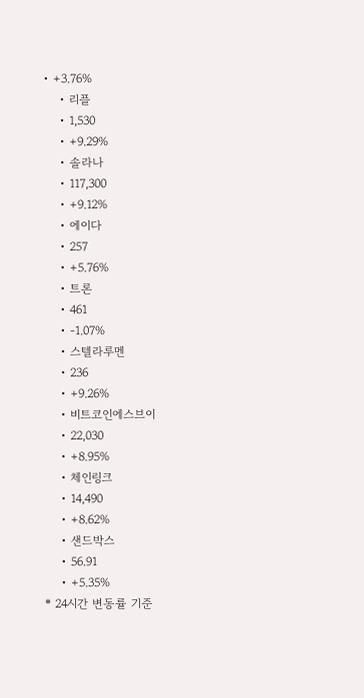• +3.76%
    • 리플
    • 1,530
    • +9.29%
    • 솔라나
    • 117,300
    • +9.12%
    • 에이다
    • 257
    • +5.76%
    • 트론
    • 461
    • -1.07%
    • 스텔라루멘
    • 236
    • +9.26%
    • 비트코인에스브이
    • 22,030
    • +8.95%
    • 체인링크
    • 14,490
    • +8.62%
    • 샌드박스
    • 56.91
    • +5.35%
* 24시간 변동률 기준